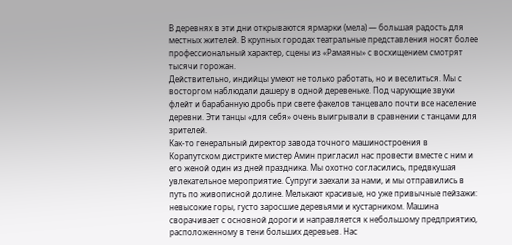В деревнях в эти дни открываются ярмарки (мела) — большая радость для местных жителей. В крупных городах театральные представления носят более профессиональный характер, сцены из «Рамаяны» с восхищением смотрят тысячи горожан.
Действительно, индийцы умеют не только работать, но и веселиться. Мы с восторгом наблюдали дашеру в одной деревеньке. Под чарующие звуки флейт и барабанную дробь при свете факелов танцевало почти все население деревни. Эти танцы «для себя» очень выигрывали в сравнении с танцами для зрителей.
Как-то генеральный директор завода точного машиностроения в Корапутском дистрикте мистер Амин пригласил нас провести вместе с ним и его женой один из дней праздника. Мы охотно согласились, предвкушая увлекательное мероприятие. Супруги заехали за нами, и мы отправились в путь по живописной долине. Мелькают красивые, но уже привычные пейзажи: невысокие горы, густо заросшие деревьями и кустарником. Машина сворачивает с основной дороги и направляется к небольшому предприятию, расположенному в тени больших деревьев. Нас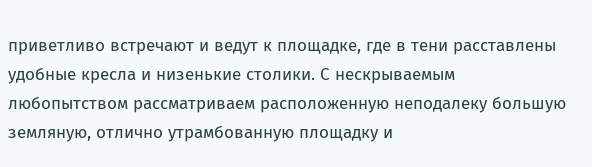приветливо встречают и ведут к площадке, где в тени расставлены удобные кресла и низенькие столики. С нескрываемым любопытством рассматриваем расположенную неподалеку большую земляную, отлично утрамбованную площадку и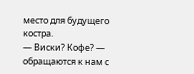место для будущего костра.
— Виски? Кофе? — обращаются к нам с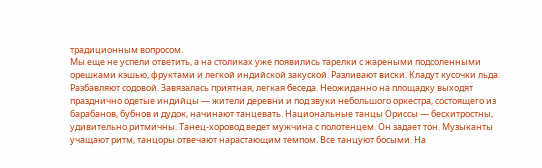традиционным вопросом.
Мы еще не успели ответить, а на столиках уже появились тарелки с жареными подсоленными орешками кэшью, фруктами и легкой индийской закуской. Разливают виски. Кладут кусочки льда. Разбавляют содовой. Завязалась приятная, легкая беседа. Неожиданно на площадку выходят празднично одетые индийцы — жители деревни и под звуки небольшого оркестра, состоящего из барабанов, бубнов и дудок, начинают танцевать. Национальные танцы Ориссы — бесхитростны, удивительно ритмичны. Танец-хоровод ведет мужчина с полотенцем. Он задает тон. Музыканты учащают ритм, танцоры отвечают нарастающим темпом. Все танцуют босыми. На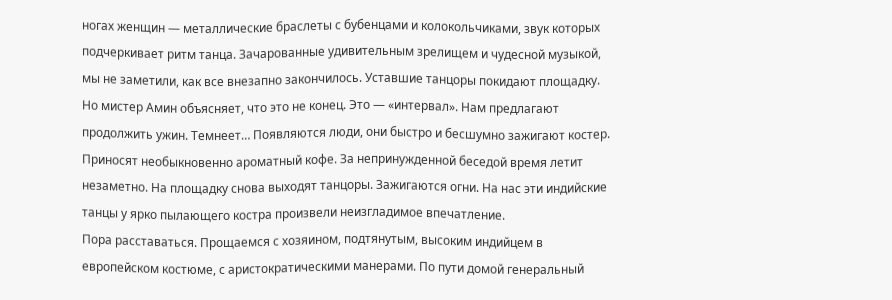ногах женщин — металлические браслеты с бубенцами и колокольчиками, звук которых подчеркивает ритм танца. Зачарованные удивительным зрелищем и чудесной музыкой, мы не заметили, как все внезапно закончилось. Уставшие танцоры покидают площадку. Но мистер Амин объясняет, что это не конец. Это — «интервал». Нам предлагают продолжить ужин. Темнеет… Появляются люди, они быстро и бесшумно зажигают костер. Приносят необыкновенно ароматный кофе. За непринужденной беседой время летит незаметно. На площадку снова выходят танцоры. Зажигаются огни. На нас эти индийские танцы у ярко пылающего костра произвели неизгладимое впечатление.
Пора расставаться. Прощаемся с хозяином, подтянутым, высоким индийцем в европейском костюме, с аристократическими манерами. По пути домой генеральный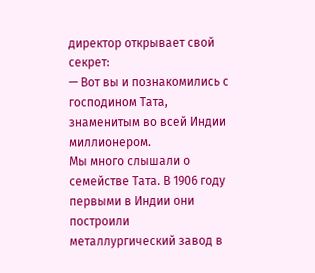директор открывает свой секрет:
— Вот вы и познакомились с господином Тата, знаменитым во всей Индии миллионером.
Мы много слышали о семействе Тата. В 1906 году первыми в Индии они построили металлургический завод в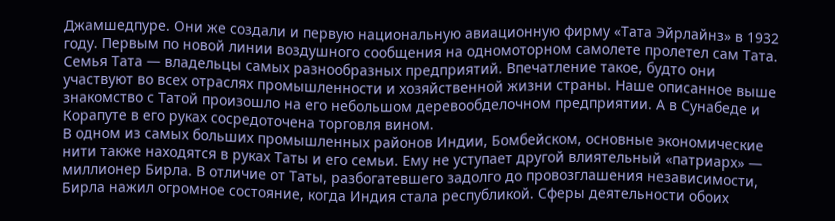Джамшедпуре. Они же создали и первую национальную авиационную фирму «Тата Эйрлайнз» в 1932 году. Первым по новой линии воздушного сообщения на одномоторном самолете пролетел сам Тата.
Семья Тата — владельцы самых разнообразных предприятий. Впечатление такое, будто они участвуют во всех отраслях промышленности и хозяйственной жизни страны. Наше описанное выше знакомство с Татой произошло на его небольшом деревообделочном предприятии. А в Сунабеде и Корапуте в его руках сосредоточена торговля вином.
В одном из самых больших промышленных районов Индии, Бомбейском, основные экономические нити также находятся в руках Таты и его семьи. Ему не уступает другой влиятельный «патриарх» — миллионер Бирла. В отличие от Таты, разбогатевшего задолго до провозглашения независимости, Бирла нажил огромное состояние, когда Индия стала республикой. Сферы деятельности обоих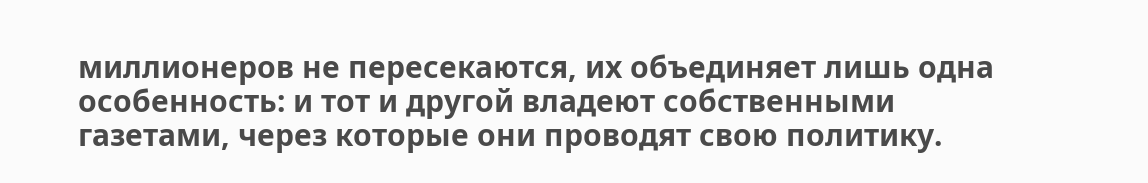миллионеров не пересекаются, их объединяет лишь одна особенность: и тот и другой владеют собственными газетами, через которые они проводят свою политику.